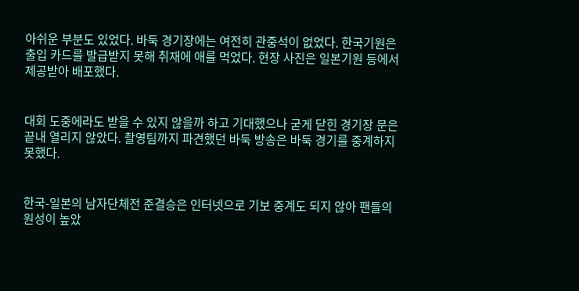아쉬운 부분도 있었다. 바둑 경기장에는 여전히 관중석이 없었다. 한국기원은 출입 카드를 발급받지 못해 취재에 애를 먹었다. 현장 사진은 일본기원 등에서 제공받아 배포했다.


대회 도중에라도 받을 수 있지 않을까 하고 기대했으나 굳게 닫힌 경기장 문은 끝내 열리지 않았다. 촬영팀까지 파견했던 바둑 방송은 바둑 경기를 중계하지 못했다.


한국-일본의 남자단체전 준결승은 인터넷으로 기보 중계도 되지 않아 팬들의 원성이 높았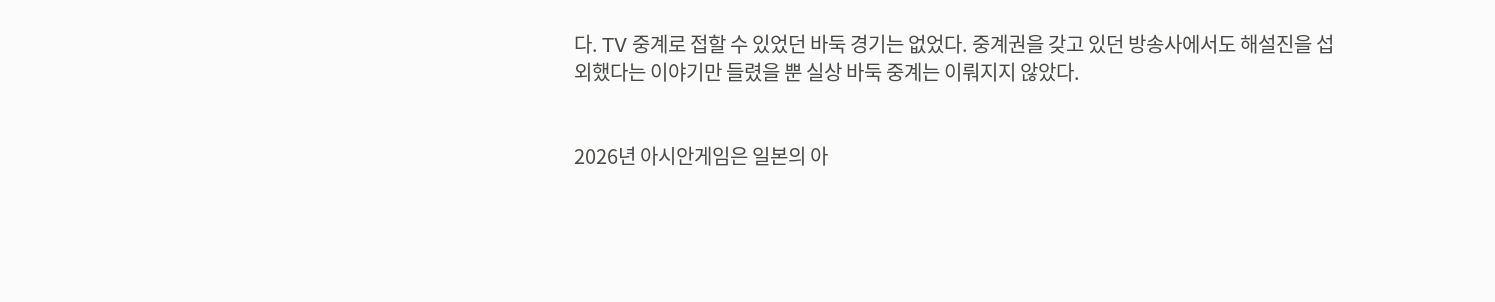다. TV 중계로 접할 수 있었던 바둑 경기는 없었다. 중계권을 갖고 있던 방송사에서도 해설진을 섭외했다는 이야기만 들렸을 뿐 실상 바둑 중계는 이뤄지지 않았다.


2026년 아시안게임은 일본의 아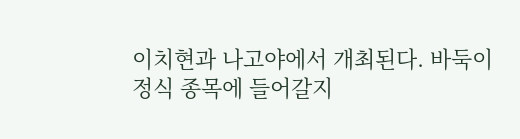이치현과 나고야에서 개최된다. 바둑이 정식 종목에 들어갈지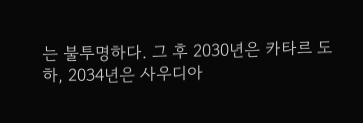는 불투명하다. 그 후 2030년은 카타르 도하, 2034년은 사우디아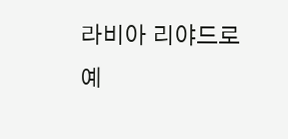라비아 리야드로 예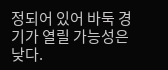정되어 있어 바둑 경기가 열릴 가능성은 낮다.